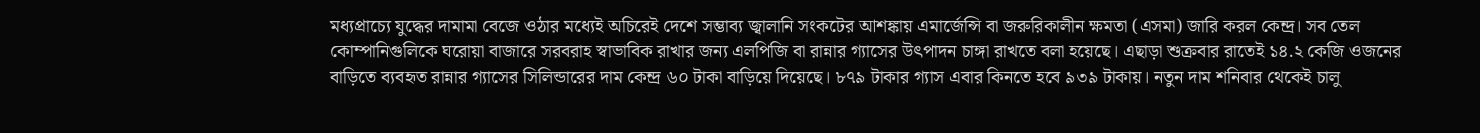মধ্যপ্রাচ্যে যুদ্ধের দামামা বেজে ওঠার মধ্যেই অচিরেই দেশে সম্ভাব্য জ্বালানি সংকটের আশঙ্কায় এমার্জেন্সি বা জরুরিকালীন ক্ষমতা (এসমা) জারি করল কেন্দ্র। সব তেল কোম্পানিগুলিকে ঘরোয়া বাজারে সরবরাহ স্বাভাবিক রাখার জন্য এলপিজি বা রান্নার গ্যাসের উৎপাদন চাঙ্গা রাখতে বলা হয়েছে। এছাড়া শুক্রবার রাতেই ১৪.২ কেজি ওজনের বাড়িতে ব্যবহৃত রান্নার গ্যাসের সিলিন্ডারের দাম কেন্দ্র ৬০ টাকা বাড়িয়ে দিয়েছে। ৮৭৯ টাকার গ্যাস এবার কিনতে হবে ৯৩৯ টাকায়। নতুন দাম শনিবার থেকেই চালু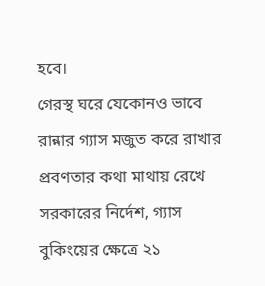হবে।
গেরস্থ ঘরে যেকোনও ভাবে রান্নার গ্যাস মজুত করে রাখার প্রবণতার কথা মাথায় রেখে সরকারের নির্দেশ, গ্যাস বুকিংয়ের ক্ষেত্রে ২১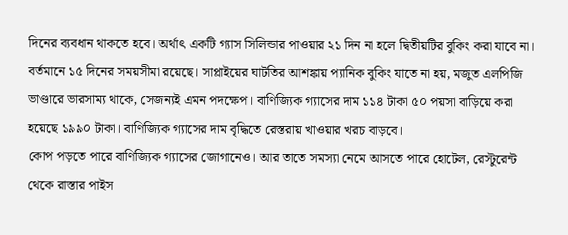দিনের ব্যবধান থাকতে হবে। অর্থাৎ একটি গ্যাস সিলিন্ডার পাওয়ার ২১ দিন না হলে দ্বিতীয়টির বুকিং করা যাবে না। বর্তমানে ১৫ দিনের সময়সীমা রয়েছে। সাপ্লাইয়ের ঘাটতির আশঙ্কায় প্যানিক বুকিং যাতে না হয়, মজুত এলপিজি ভাণ্ডারে ভারসাম্য থাকে, সেজন্যই এমন পদক্ষেপ। বাণিজ্যিক গ্যাসের দাম ১১৪ টাকা ৫০ পয়সা বাড়িয়ে করা হয়েছে ১৯৯০ টাকা। বাণিজ্যিক গ্যাসের দাম বৃদ্ধিতে রেস্তরায় খাওয়ার খরচ বাড়বে।
কোপ পড়তে পারে বাণিজ্যিক গ্যাসের জোগানেও। আর তাতে সমস্যা নেমে আসতে পারে হোটেল, রেস্টুরেন্ট থেকে রাস্তার পাইস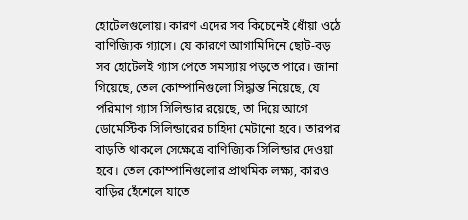হোটেলগুলোয়। কারণ এদের সব কিচেনেই ধোঁয়া ওঠে বাণিজ্যিক গ্যাসে। যে কারণে আগামিদিনে ছোট-বড় সব হোটেলই গ্যাস পেতে সমস্যায় পড়তে পারে। জানা গিয়েছে, তেল কোম্পানিগুলো সিদ্ধান্ত নিয়েছে, যে পরিমাণ গ্যাস সিলিন্ডার রয়েছে, তা দিয়ে আগে ডোমেস্টিক সিলিন্ডারের চাহিদা মেটানো হবে। তারপর বাড়তি থাকলে সেক্ষেত্রে বাণিজ্যিক সিলিন্ডার দেওয়া হবে। তেল কোম্পানিগুলোর প্রাথমিক লক্ষ্য, কারও বাড়ির হেঁশেলে যাতে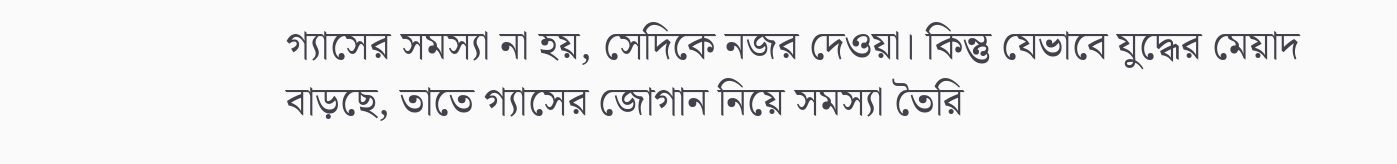গ্যাসের সমস্যা না হয়, সেদিকে নজর দেওয়া। কিন্তু যেভাবে যুদ্ধের মেয়াদ বাড়ছে, তাতে গ্যাসের জোগান নিয়ে সমস্যা তৈরি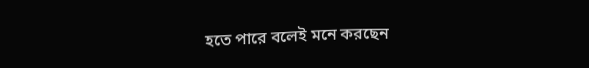হতে পারে বলেই মনে করছেন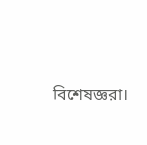বিশেষজ্ঞরা।